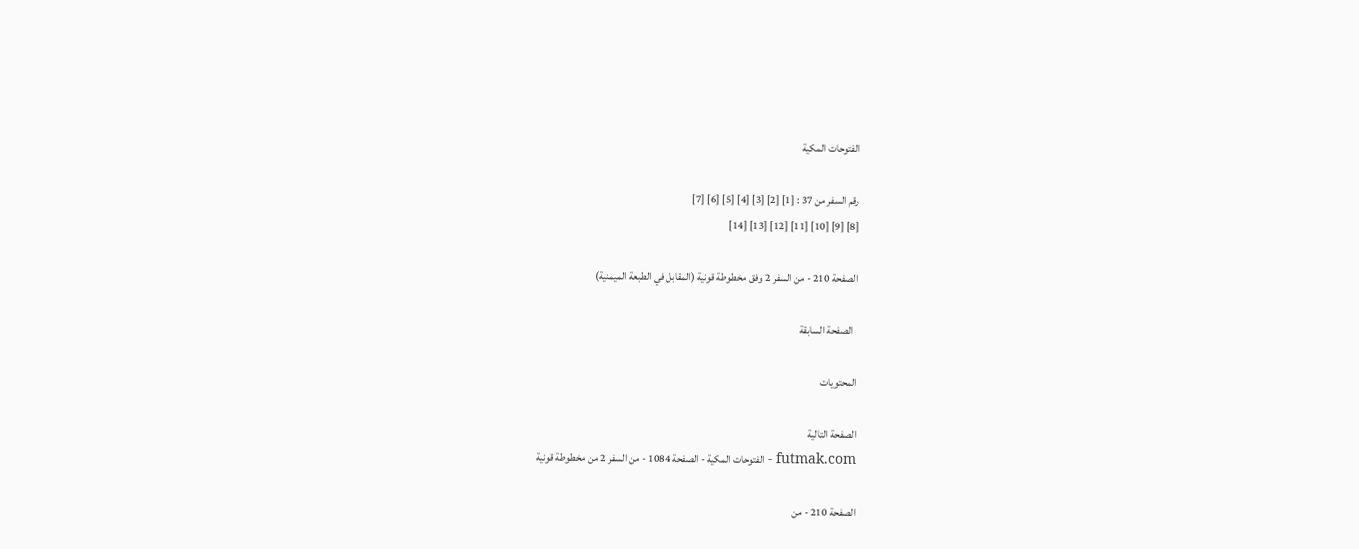الفتوحات المكية

رقم السفر من 37 : [1] [2] [3] [4] [5] [6] [7]
[8] [9] [10] [11] [12] [13] [14]

الصفحة 210 - من السفر 2 وفق مخطوطة قونية (المقابل في الطبعة الميمنية)

  الصفحة السابقة

المحتويات

الصفحة التالية
futmak.com - الفتوحات المكية - الصفحة 1084 - من السفر 2 من مخطوطة قونية

الصفحة 210 - من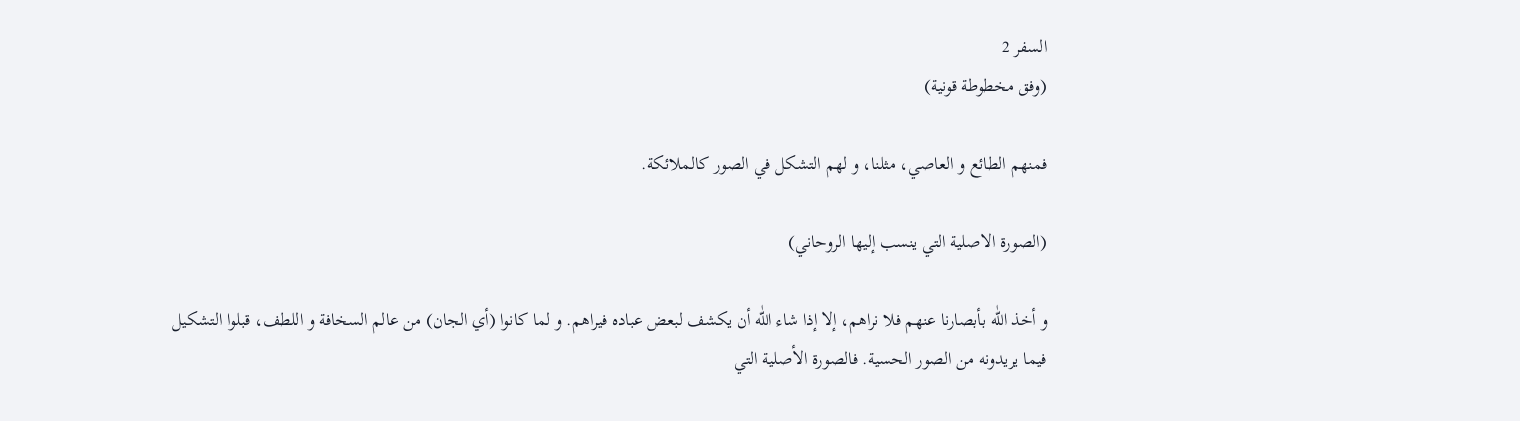السفر 2
(وفق مخطوطة قونية)

فمنهم الطائع و العاصي، مثلنا، و لهم التشكل في الصور كالملائكة.

(الصورة الاصلية التي ينسب إليها الروحاني)

و أخذ اللّٰه بأبصارنا عنهم فلا نراهم، إلا إذا شاء اللّٰه أن يكشف لبعض عباده فيراهم. و لما كانوا (أي الجان) من عالم السخافة و اللطف، قبلوا التشكيل فيما يريدونه من الصور الحسية. فالصورة الأصلية التي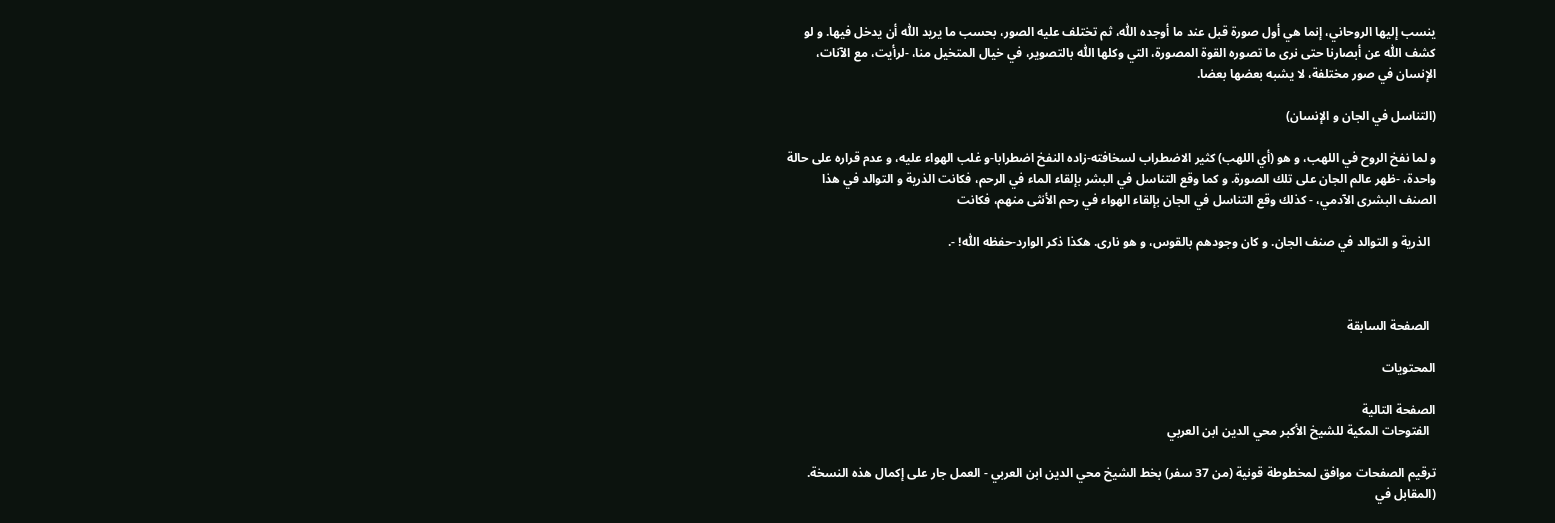ينسب إليها الروحاني، إنما هي أول صورة قبل عند ما أوجده اللّٰه، ثم تختلف عليه الصور، بحسب ما يريد اللّٰه أن يدخل فيها. و لو كشف اللّٰه عن أبصارنا حتى نرى ما تصوره القوة المصورة، التي وكلها اللّٰه بالتصوير، في خيال المتخيل منا، -لرأيت، مع الآنات، الإنسان في صور مختلفة، لا يشبه بعضها بعضا.

(التناسل في الجان و الإنسان)

و لما نفخ الروح في اللهب، و هو (أي اللهب) كثير الاضطراب لسخافته-زاده النفخ اضطرابا-و غلب الهواء عليه، و عدم قراره على حالة واحدة، -ظهر عالم الجان على تلك الصورة. و كما وقع التناسل في البشر بإلقاء الماء في الرحم، فكانت الذرية و التوالد في هذا الصنف البشرى الآدمي، - كذلك وقع التناسل في الجان بإلقاء الهواء في رحم الأنثى منهم، فكانت

  الذرية و التوالد في صنف الجان. و كان وجودهم بالقوس، و هو نارى. هكذا ذكر الوارد-حفظه اللّٰه! -.



  الصفحة السابقة

المحتويات

الصفحة التالية
  الفتوحات المكية للشيخ الأكبر محي الدين ابن العربي

ترقيم الصفحات موافق لمخطوطة قونية (من 37 سفر) بخط الشيخ محي الدين ابن العربي - العمل جار على إكمال هذه النسخة.
(المقابل في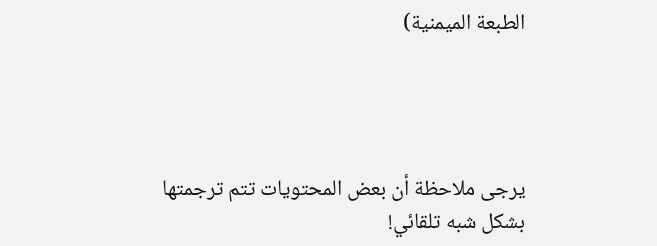الطبعة الميمنية)




يرجى ملاحظة أن بعض المحتويات تتم ترجمتها بشكل شبه تلقائي!